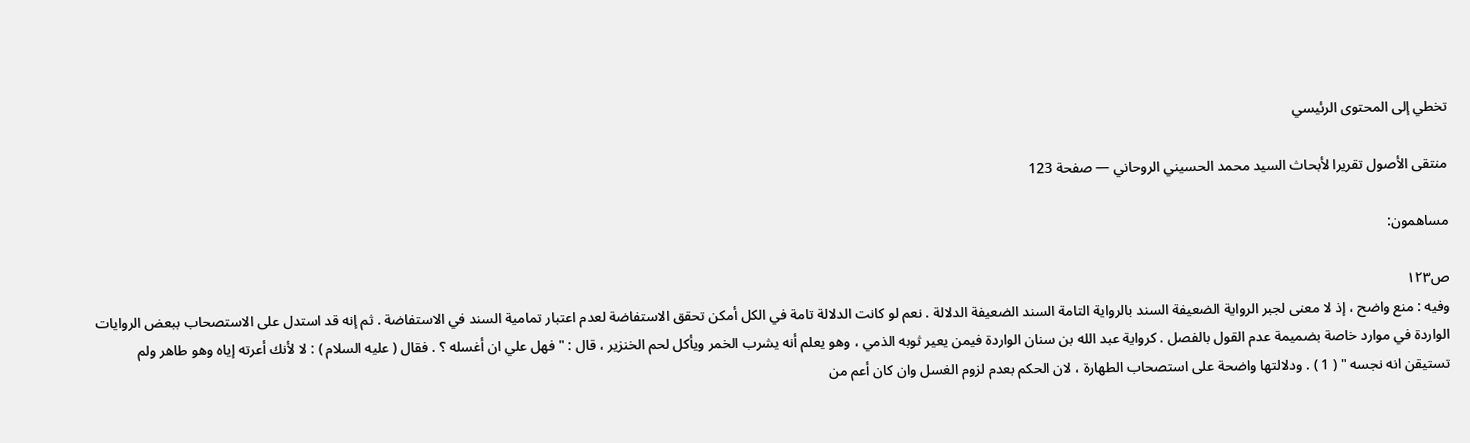تخطي إلى المحتوى الرئيسي

منتقى الأصول تقريرا لأبحاث السيد محمد الحسيني الروحاني — صفحة 123

مساهمون:

ص١٢٣
وفيه : منع واضح ، إذ لا معنى لجبر الرواية الضعيفة السند بالرواية التامة السند الضعيفة الدلالة . نعم لو كانت الدلالة تامة في الكل أمكن تحقق الاستفاضة لعدم اعتبار تمامية السند في الاستفاضة . ثم إنه قد استدل على الاستصحاب ببعض الروايات الواردة في موارد خاصة بضميمة عدم القول بالفصل . كرواية عبد الله بن سنان الواردة فيمن يعير ثوبه الذمي ، وهو يعلم أنه يشرب الخمر ويأكل لحم الخنزير ، قال : " فهل علي ان أغسله ؟ . فقال ( عليه السلام ) : لا لأنك أعرته إياه وهو طاهر ولم تستيقن انه نجسه " ( 1 ) . ودلالتها واضحة على استصحاب الطهارة ، لان الحكم بعدم لزوم الغسل وان كان أعم من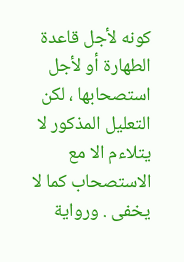كونه لأجل قاعدة الطهارة أو لأجل استصحابها ، لكن التعليل المذكور لا يتلاءم الا مع الاستصحاب كما لا يخفى . ورواية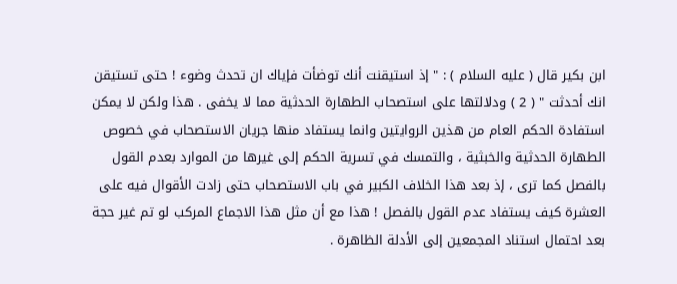ابن بكير قال ( عليه السلام ) : " إذ استيقنت أنك توضأت فإياك ان تحدث وضوء ! حتى تستيقن انك أحدثت " ( 2 ) ودلالتها على استصحاب الطهارة الحدثية مما لا يخفى . هذا ولكن لا يمكن استفادة الحكم العام من هذين الروايتين وانما يستفاد منها جريان الاستصحاب في خصوص الطهارة الحدثية والخبثية ، والتمسك في تسرية الحكم إلى غيرها من الموارد بعدم القول بالفصل كما ترى ، إذ بعد هذا الخلاف الكبير في باب الاستصحاب حتى زادت الأقوال فيه على العشرة كيف يستفاد عدم القول بالفصل ! هذا مع أن مثل هذا الاجماع المركب لو تم غير حجة بعد احتمال استناد المجمعين إلى الأدلة الظاهرة .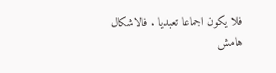فلا يكون اجماعا تعبديا . فالاشكال
هامش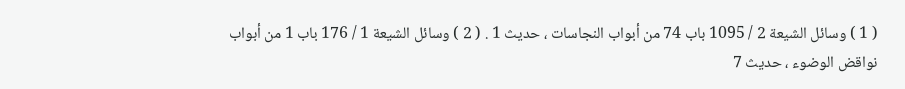( 1 ) وسائل الشيعة 2 / 1095 باب 74 من أبواب النجاسات ، حديث 1 . ( 2 ) وسائل الشيعة 1 / 176 باب 1 من أبواب نواقض الوضوء ، حديث 7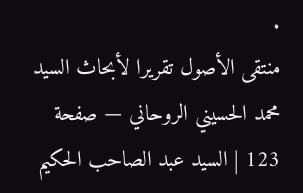.
منتقى الأصول تقريرا لأبحاث السيد محمد الحسيني الروحاني — صفحة 123 | السيد عبد الصاحب الحكيم